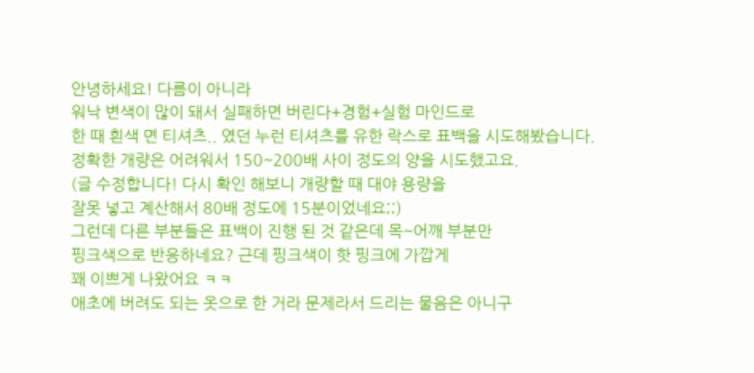안녕하세요! 다름이 아니라
워낙 변색이 많이 돼서 실패하면 버린다+경험+실험 마인드로
한 때 흰색 면 티셔츠.. 였던 누런 티셔츠를 유한 락스로 표백을 시도해봤습니다.
정확한 개량은 어려워서 150~200배 사이 정도의 양을 시도했고요.
(글 수정합니다! 다시 확인 해보니 개량할 때 대야 용량을
잘못 넣고 계산해서 80배 정도에 15분이었네요;;)
그런데 다른 부분들은 표백이 진행 된 것 같은데 목~어깨 부분만
핑크색으로 반응하네요? 근데 핑크색이 핫 핑크에 가깝게
꽤 이쁘게 나왔어요 ㅋㅋ
애초에 버려도 되는 옷으로 한 거라 문제라서 드리는 물음은 아니구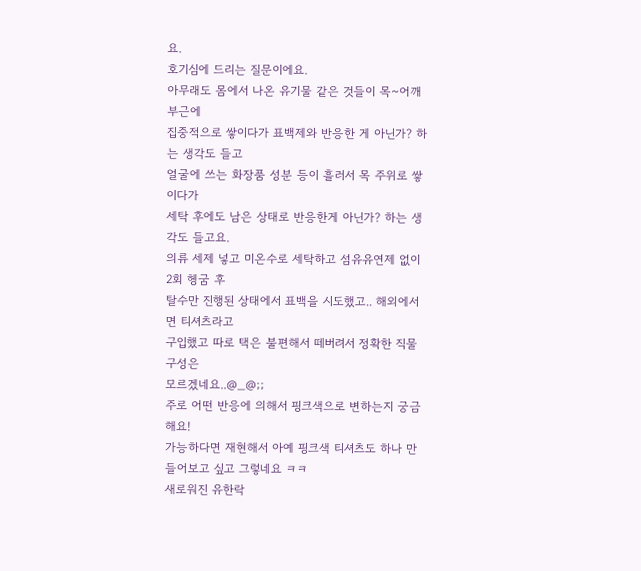요.
호기심에 드리는 질문이에요.
아무래도 몸에서 나온 유기물 같은 것들이 목~어깨 부근에
집중적으로 쌓이다가 표백제와 반응한 게 아닌가? 하는 생각도 들고
얼굴에 쓰는 화장품 성분 등이 흘러서 목 주위로 쌓이다가
세탁 후에도 남은 상태로 반응한게 아닌가? 하는 생각도 들고요.
의류 세제 넣고 미온수로 세탁하고 섬유유연제 없이 2회 헹굼 후
탈수만 진행된 상태에서 표백을 시도했고.. 해외에서 면 티셔츠라고
구입했고 따로 택은 불편해서 떼버려서 정확한 직물 구성은
모르겠네요..@_@;;
주로 어떤 반응에 의해서 핑크색으로 변하는지 궁금해요!
가능하다면 재현해서 아예 핑크색 티셔츠도 하나 만들어보고 싶고 그렇네요 ㅋㅋ
새로워진 유한락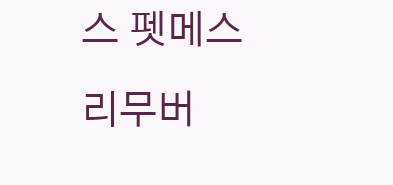스 펫메스리무버